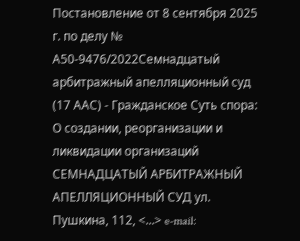Постановление от 8 сентября 2025 г. по делу № А50-9476/2022Семнадцатый арбитражный апелляционный суд (17 ААС) - Гражданское Суть спора: О создании, реорганизации и ликвидации организаций СЕМНАДЦАТЫЙ АРБИТРАЖНЫЙ АПЕЛЛЯЦИОННЫЙ СУД ул. Пушкина, 112, <...> e-mail: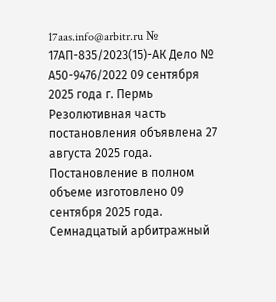17aas.info@arbitr.ru № 17АП-835/2023(15)-АК Дело № А50-9476/2022 09 сентября 2025 года г. Пермь Резолютивная часть постановления объявлена 27 августа 2025 года. Постановление в полном объеме изготовлено 09 сентября 2025 года. Семнадцатый арбитражный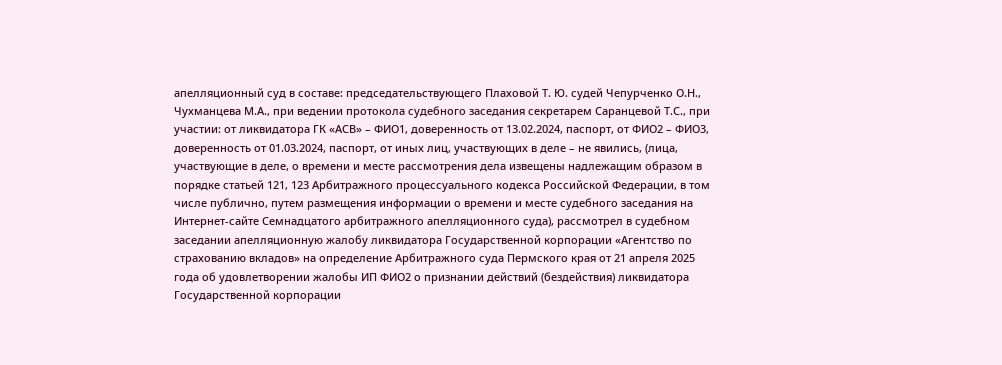апелляционный суд в составе: председательствующего Плаховой Т. Ю. судей Чепурченко О.Н., Чухманцева М.А., при ведении протокола судебного заседания секретарем Саранцевой Т.С., при участии: от ликвидатора ГК «АСВ» – ФИО1, доверенность от 13.02.2024, паспорт, от ФИО2 – ФИО3, доверенность от 01.03.2024, паспорт, от иных лиц, участвующих в деле – не явились, (лица, участвующие в деле, о времени и месте рассмотрения дела извещены надлежащим образом в порядке статьей 121, 123 Арбитражного процессуального кодекса Российской Федерации, в том числе публично, путем размещения информации о времени и месте судебного заседания на Интернет-сайте Семнадцатого арбитражного апелляционного суда), рассмотрел в судебном заседании апелляционную жалобу ликвидатора Государственной корпорации «Агентство по страхованию вкладов» на определение Арбитражного суда Пермского края от 21 апреля 2025 года об удовлетворении жалобы ИП ФИО2 о признании действий (бездействия) ликвидатора Государственной корпорации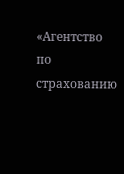«Агентство по страхованию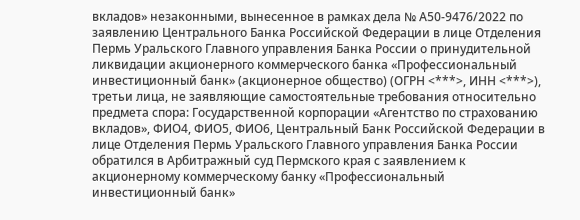вкладов» незаконными, вынесенное в рамках дела № А50-9476/2022 по заявлению Центрального Банка Российской Федерации в лице Отделения Пермь Уральского Главного управления Банка России о принудительной ликвидации акционерного коммерческого банка «Профессиональный инвестиционный банк» (акционерное общество) (ОГРН <***>, ИНН <***>), третьи лица, не заявляющие самостоятельные требования относительно предмета спора: Государственной корпорации «Агентство по страхованию вкладов», ФИО4, ФИО5, ФИО6, Центральный Банк Российской Федерации в лице Отделения Пермь Уральского Главного управления Банка России обратился в Арбитражный суд Пермского края с заявлением к акционерному коммерческому банку «Профессиональный инвестиционный банк»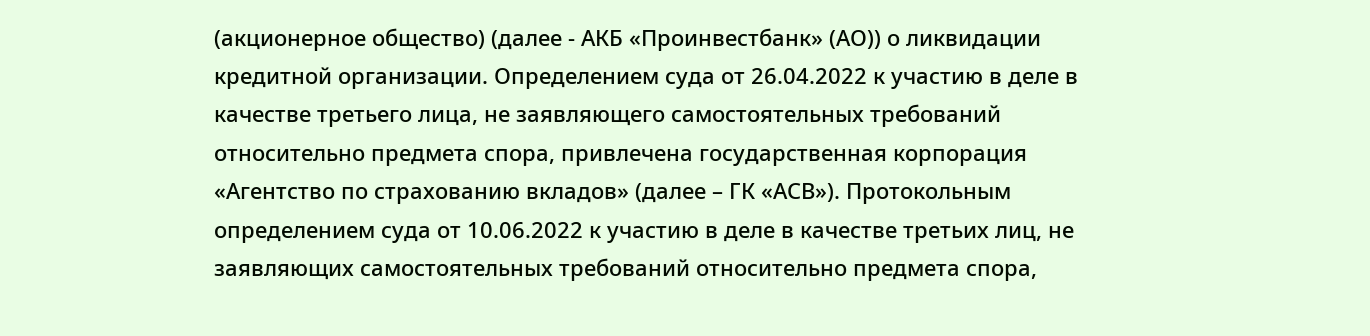(акционерное общество) (далее - АКБ «Проинвестбанк» (АО)) о ликвидации кредитной организации. Определением суда от 26.04.2022 к участию в деле в качестве третьего лица, не заявляющего самостоятельных требований относительно предмета спора, привлечена государственная корпорация «Агентство по страхованию вкладов» (далее – ГК «АСВ»). Протокольным определением суда от 10.06.2022 к участию в деле в качестве третьих лиц, не заявляющих самостоятельных требований относительно предмета спора,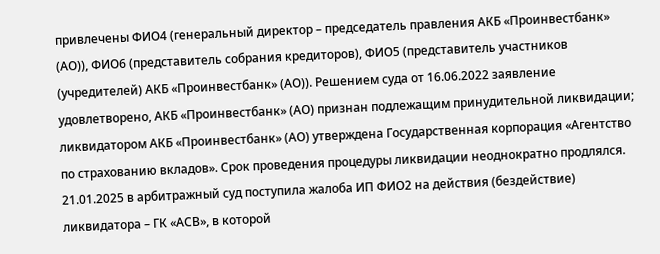привлечены ФИО4 (генеральный директор – председатель правления АКБ «Проинвестбанк» (АО)), ФИО6 (представитель собрания кредиторов), ФИО5 (представитель участников (учредителей) АКБ «Проинвестбанк» (АО)). Решением суда от 16.06.2022 заявление удовлетворено, АКБ «Проинвестбанк» (АО) признан подлежащим принудительной ликвидации; ликвидатором АКБ «Проинвестбанк» (АО) утверждена Государственная корпорация «Агентство по страхованию вкладов». Срок проведения процедуры ликвидации неоднократно продлялся. 21.01.2025 в арбитражный суд поступила жалоба ИП ФИО2 на действия (бездействие) ликвидатора – ГК «АСВ», в которой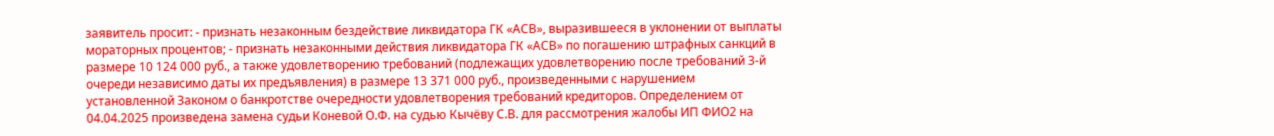заявитель просит: - признать незаконным бездействие ликвидатора ГК «АСВ», выразившееся в уклонении от выплаты мораторных процентов; - признать незаконными действия ликвидатора ГК «АСВ» по погашению штрафных санкций в размере 10 124 000 руб., а также удовлетворению требований (подлежащих удовлетворению после требований 3-й очереди независимо даты их предъявления) в размере 13 371 000 руб., произведенными с нарушением установленной Законом о банкротстве очередности удовлетворения требований кредиторов. Определением от 04.04.2025 произведена замена судьи Коневой О.Ф. на судью Кычёву С.В. для рассмотрения жалобы ИП ФИО2 на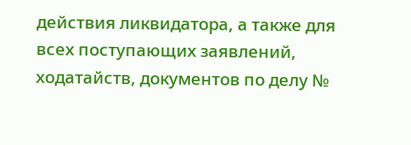действия ликвидатора, а также для всех поступающих заявлений, ходатайств, документов по делу №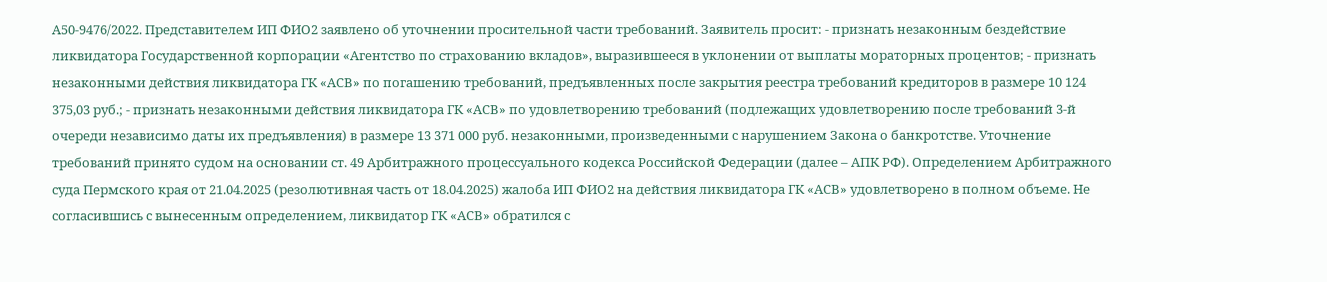А50-9476/2022. Представителем ИП ФИО2 заявлено об уточнении просительной части требований. Заявитель просит: - признать незаконным бездействие ликвидатора Государственной корпорации «Агентство по страхованию вкладов», выразившееся в уклонении от выплаты мораторных процентов; - признать незаконными действия ликвидатора ГК «АСВ» по погашению требований, предъявленных после закрытия реестра требований кредиторов в размере 10 124 375,03 руб.; - признать незаконными действия ликвидатора ГК «АСВ» по удовлетворению требований (подлежащих удовлетворению после требований 3-й очереди независимо даты их предъявления) в размере 13 371 000 руб. незаконными, произведенными с нарушением Закона о банкротстве. Уточнение требований принято судом на основании ст. 49 Арбитражного процессуального кодекса Российской Федерации (далее – АПК РФ). Определением Арбитражного суда Пермского края от 21.04.2025 (резолютивная часть от 18.04.2025) жалоба ИП ФИО2 на действия ликвидатора ГК «АСВ» удовлетворено в полном объеме. Не согласившись с вынесенным определением, ликвидатор ГК «АСВ» обратился с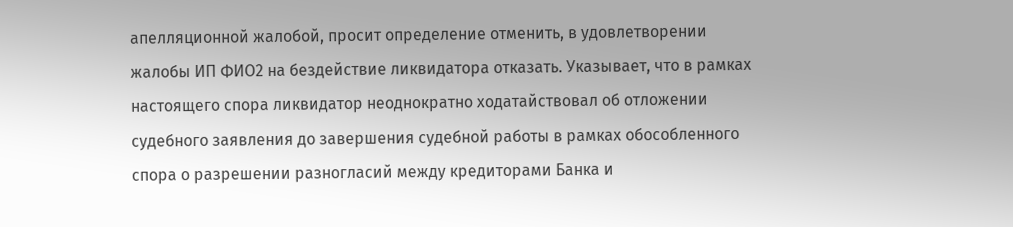апелляционной жалобой, просит определение отменить, в удовлетворении жалобы ИП ФИО2 на бездействие ликвидатора отказать. Указывает, что в рамках настоящего спора ликвидатор неоднократно ходатайствовал об отложении судебного заявления до завершения судебной работы в рамках обособленного спора о разрешении разногласий между кредиторами Банка и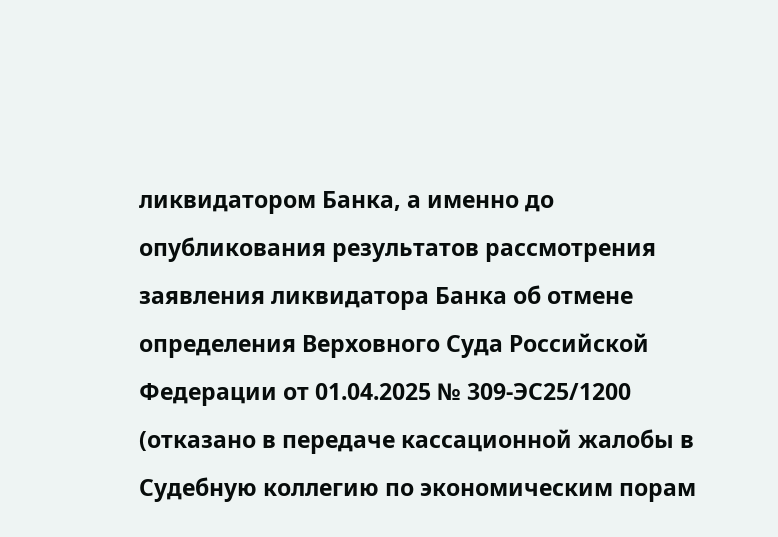ликвидатором Банка, а именно до опубликования результатов рассмотрения заявления ликвидатора Банка об отмене определения Верховного Суда Российской Федерации от 01.04.2025 № 309-ЭС25/1200 (отказано в передаче кассационной жалобы в Судебную коллегию по экономическим порам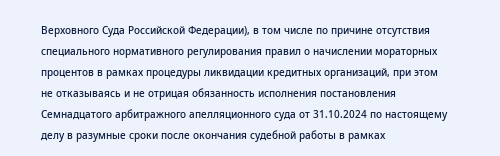Верховного Суда Российской Федерации), в том числе по причине отсутствия специального нормативного регулирования правил о начислении мораторных процентов в рамках процедуры ликвидации кредитных организаций, при этом не отказываясь и не отрицая обязанность исполнения постановления Семнадцатого арбитражного апелляционного суда от 31.10.2024 по настоящему делу в разумные сроки после окончания судебной работы в рамках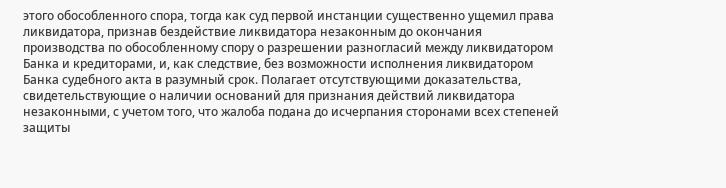этого обособленного спора, тогда как суд первой инстанции существенно ущемил права ликвидатора, признав бездействие ликвидатора незаконным до окончания производства по обособленному спору о разрешении разногласий между ликвидатором Банка и кредиторами, и, как следствие, без возможности исполнения ликвидатором Банка судебного акта в разумный срок. Полагает отсутствующими доказательства, свидетельствующие о наличии оснований для признания действий ликвидатора незаконными, с учетом того, что жалоба подана до исчерпания сторонами всех степеней защиты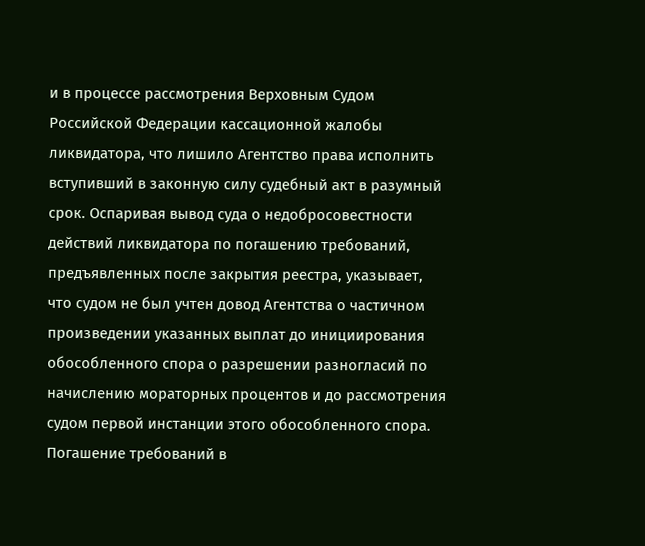и в процессе рассмотрения Верховным Судом Российской Федерации кассационной жалобы ликвидатора, что лишило Агентство права исполнить вступивший в законную силу судебный акт в разумный срок. Оспаривая вывод суда о недобросовестности действий ликвидатора по погашению требований, предъявленных после закрытия реестра, указывает, что судом не был учтен довод Агентства о частичном произведении указанных выплат до инициирования обособленного спора о разрешении разногласий по начислению мораторных процентов и до рассмотрения судом первой инстанции этого обособленного спора. Погашение требований в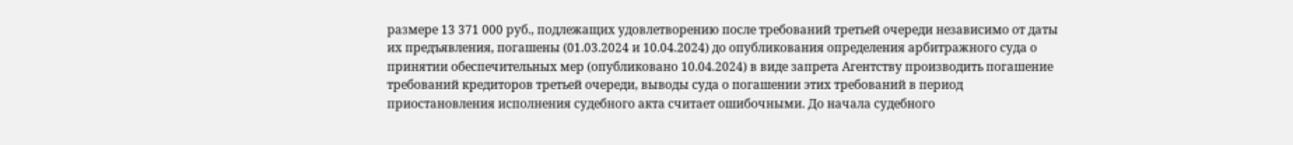размере 13 371 000 руб., подлежащих удовлетворению после требований третьей очереди независимо от даты их предъявления, погашены (01.03.2024 и 10.04.2024) до опубликования определения арбитражного суда о принятии обеспечительных мер (опубликовано 10.04.2024) в виде запрета Агентству производить погашение требований кредиторов третьей очереди, выводы суда о погашении этих требований в период приостановления исполнения судебного акта считает ошибочными. До начала судебного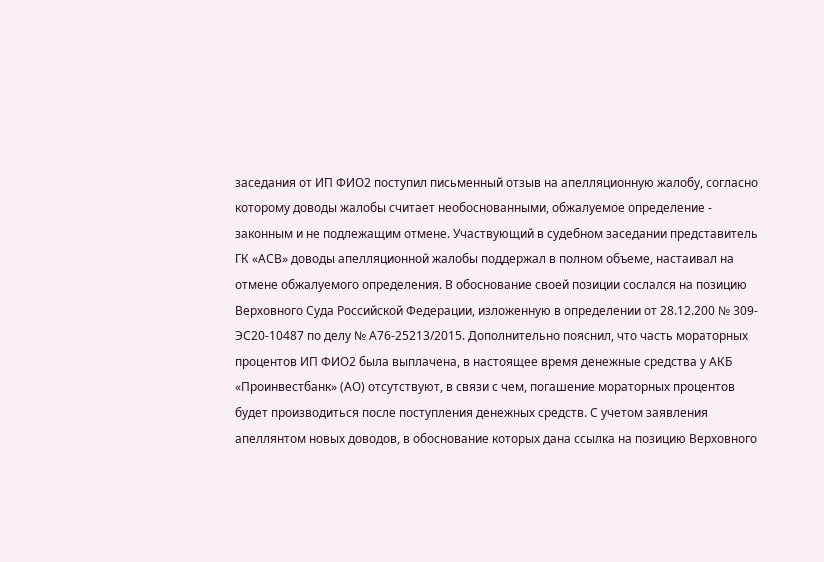заседания от ИП ФИО2 поступил письменный отзыв на апелляционную жалобу, согласно которому доводы жалобы считает необоснованными, обжалуемое определение - законным и не подлежащим отмене. Участвующий в судебном заседании представитель ГК «АСВ» доводы апелляционной жалобы поддержал в полном объеме, настаивал на отмене обжалуемого определения. В обоснование своей позиции сослался на позицию Верховного Суда Российской Федерации, изложенную в определении от 28.12.200 № 309-ЭС20-10487 по делу № А76-25213/2015. Дополнительно пояснил, что часть мораторных процентов ИП ФИО2 была выплачена, в настоящее время денежные средства у АКБ «Проинвестбанк» (АО) отсутствуют, в связи с чем, погашение мораторных процентов будет производиться после поступления денежных средств. С учетом заявления апеллянтом новых доводов, в обоснование которых дана ссылка на позицию Верховного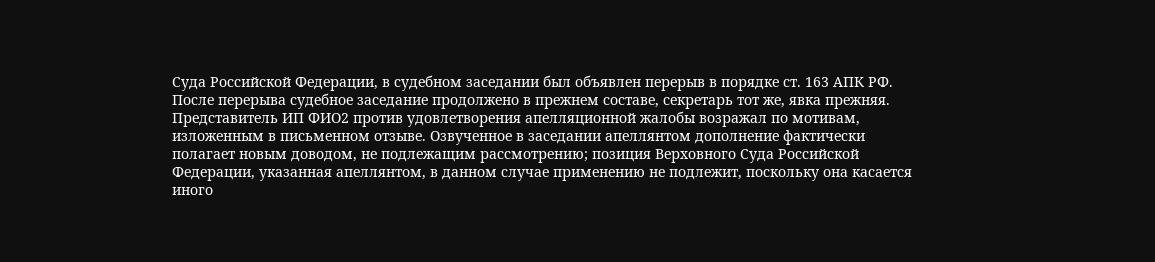Суда Российской Федерации, в судебном заседании был объявлен перерыв в порядке ст. 163 АПК РФ. После перерыва судебное заседание продолжено в прежнем составе, секретарь тот же, явка прежняя. Представитель ИП ФИО2 против удовлетворения апелляционной жалобы возражал по мотивам, изложенным в письменном отзыве. Озвученное в заседании апеллянтом дополнение фактически полагает новым доводом, не подлежащим рассмотрению; позиция Верховного Суда Российской Федерации, указанная апеллянтом, в данном случае применению не подлежит, поскольку она касается иного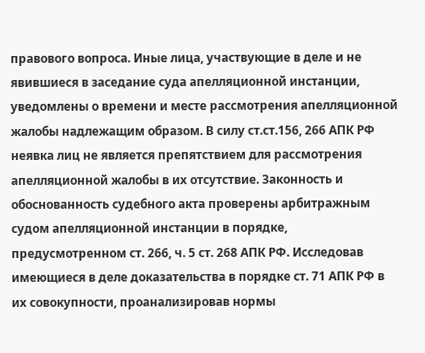правового вопроса. Иные лица, участвующие в деле и не явившиеся в заседание суда апелляционной инстанции, уведомлены о времени и месте рассмотрения апелляционной жалобы надлежащим образом. В силу ст.ст.156, 266 АПК РФ неявка лиц не является препятствием для рассмотрения апелляционной жалобы в их отсутствие. Законность и обоснованность судебного акта проверены арбитражным судом апелляционной инстанции в порядке, предусмотренном ст. 266, ч. 5 ст. 268 АПК РФ. Исследовав имеющиеся в деле доказательства в порядке ст. 71 АПК РФ в их совокупности, проанализировав нормы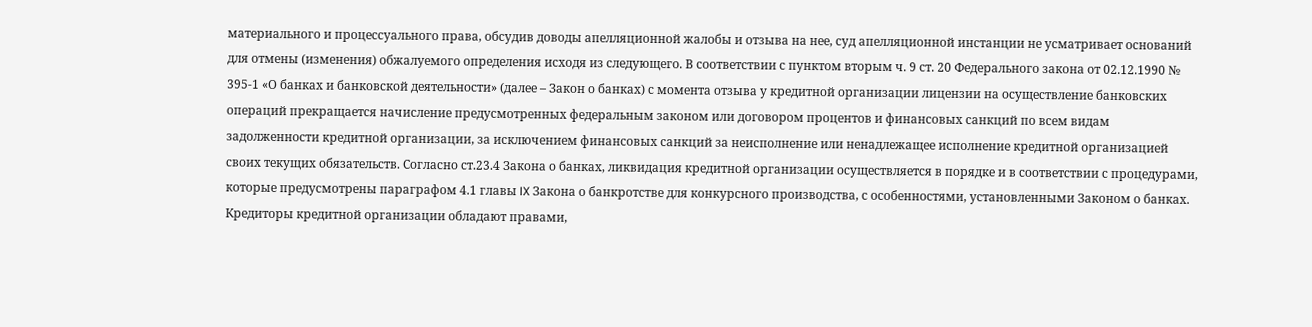материального и процессуального права, обсудив доводы апелляционной жалобы и отзыва на нее, суд апелляционной инстанции не усматривает оснований для отмены (изменения) обжалуемого определения исходя из следующего. В соответствии с пунктом вторым ч. 9 ст. 20 Федерального закона от 02.12.1990 № 395-1 «О банках и банковской деятельности» (далее – Закон о банках) с момента отзыва у кредитной организации лицензии на осуществление банковских операций прекращается начисление предусмотренных федеральным законом или договором процентов и финансовых санкций по всем видам задолженности кредитной организации, за исключением финансовых санкций за неисполнение или ненадлежащее исполнение кредитной организацией своих текущих обязательств. Согласно ст.23.4 Закона о банках, ликвидация кредитной организации осуществляется в порядке и в соответствии с процедурами, которые предусмотрены параграфом 4.1 главы IX Закона о банкротстве для конкурсного производства, с особенностями, установленными Законом о банках. Кредиторы кредитной организации обладают правами,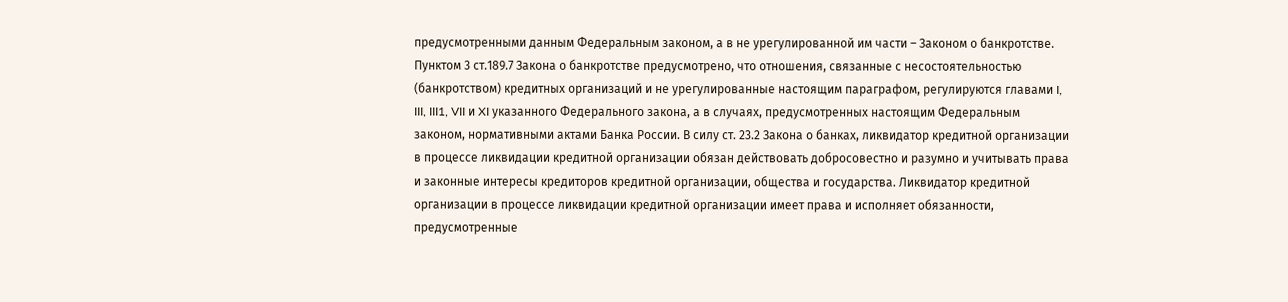предусмотренными данным Федеральным законом, а в не урегулированной им части – Законом о банкротстве. Пунктом 3 ст.189.7 Закона о банкротстве предусмотрено, что отношения, связанные с несостоятельностью (банкротством) кредитных организаций и не урегулированные настоящим параграфом, регулируются главами I, III, III1, VII и XI указанного Федерального закона, а в случаях, предусмотренных настоящим Федеральным законом, нормативными актами Банка России. В силу ст. 23.2 Закона о банках, ликвидатор кредитной организации в процессе ликвидации кредитной организации обязан действовать добросовестно и разумно и учитывать права и законные интересы кредиторов кредитной организации, общества и государства. Ликвидатор кредитной организации в процессе ликвидации кредитной организации имеет права и исполняет обязанности, предусмотренные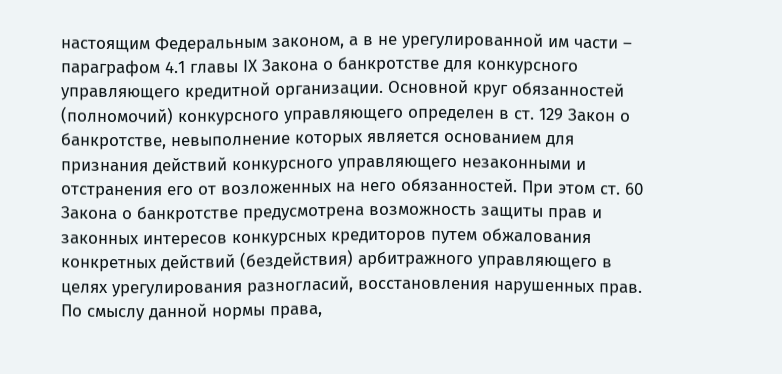настоящим Федеральным законом, а в не урегулированной им части – параграфом 4.1 главы IX Закона о банкротстве для конкурсного управляющего кредитной организации. Основной круг обязанностей (полномочий) конкурсного управляющего определен в ст. 129 Закон о банкротстве, невыполнение которых является основанием для признания действий конкурсного управляющего незаконными и отстранения его от возложенных на него обязанностей. При этом ст. 60 Закона о банкротстве предусмотрена возможность защиты прав и законных интересов конкурсных кредиторов путем обжалования конкретных действий (бездействия) арбитражного управляющего в целях урегулирования разногласий, восстановления нарушенных прав. По смыслу данной нормы права,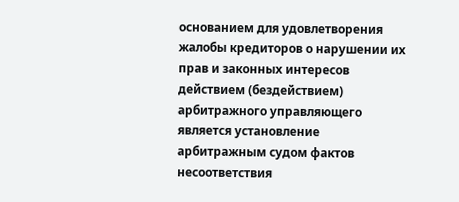основанием для удовлетворения жалобы кредиторов о нарушении их прав и законных интересов действием (бездействием) арбитражного управляющего является установление арбитражным судом фактов несоответствия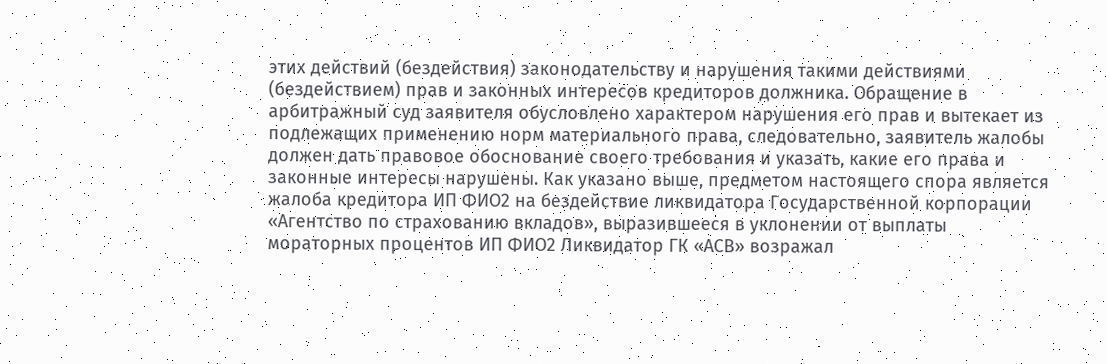этих действий (бездействия) законодательству и нарушения такими действиями (бездействием) прав и законных интересов кредиторов должника. Обращение в арбитражный суд заявителя обусловлено характером нарушения его прав и вытекает из подлежащих применению норм материального права, следовательно, заявитель жалобы должен дать правовое обоснование своего требования и указать, какие его права и законные интересы нарушены. Как указано выше, предметом настоящего спора является жалоба кредитора ИП ФИО2 на бездействие ликвидатора Государственной корпорации «Агентство по страхованию вкладов», выразившееся в уклонении от выплаты мораторных процентов ИП ФИО2 Ликвидатор ГК «АСВ» возражал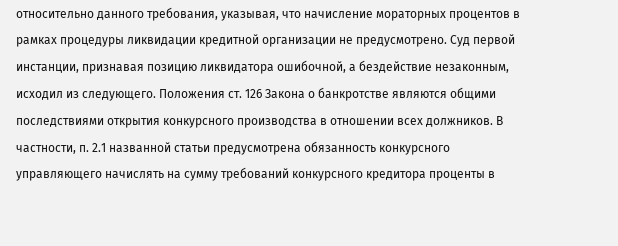относительно данного требования, указывая, что начисление мораторных процентов в рамках процедуры ликвидации кредитной организации не предусмотрено. Суд первой инстанции, признавая позицию ликвидатора ошибочной, а бездействие незаконным, исходил из следующего. Положения ст. 126 Закона о банкротстве являются общими последствиями открытия конкурсного производства в отношении всех должников. В частности, п. 2.1 названной статьи предусмотрена обязанность конкурсного управляющего начислять на сумму требований конкурсного кредитора проценты в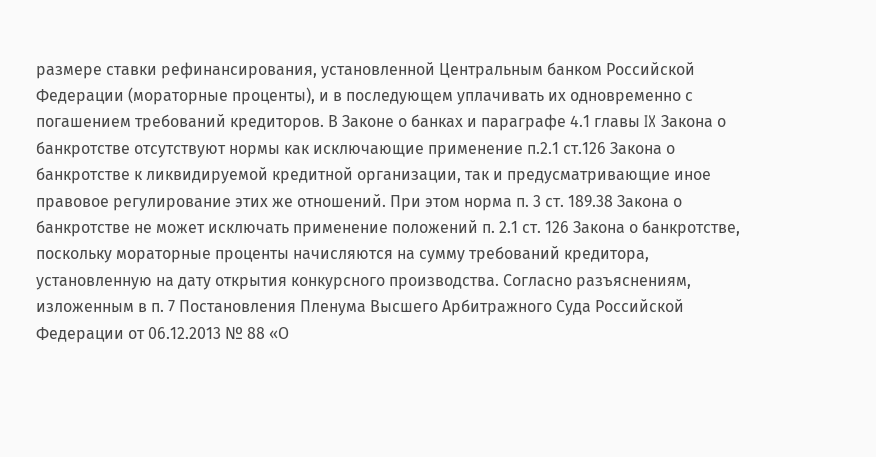размере ставки рефинансирования, установленной Центральным банком Российской Федерации (мораторные проценты), и в последующем уплачивать их одновременно с погашением требований кредиторов. В Законе о банках и параграфе 4.1 главы IX Закона о банкротстве отсутствуют нормы как исключающие применение п.2.1 ст.126 Закона о банкротстве к ликвидируемой кредитной организации, так и предусматривающие иное правовое регулирование этих же отношений. При этом норма п. 3 ст. 189.38 Закона о банкротстве не может исключать применение положений п. 2.1 ст. 126 Закона о банкротстве, поскольку мораторные проценты начисляются на сумму требований кредитора, установленную на дату открытия конкурсного производства. Согласно разъяснениям, изложенным в п. 7 Постановления Пленума Высшего Арбитражного Суда Российской Федерации от 06.12.2013 № 88 «О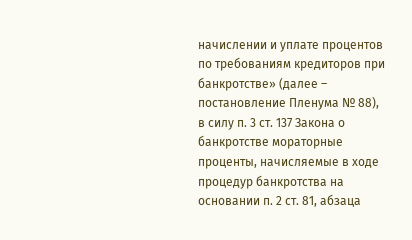начислении и уплате процентов по требованиям кредиторов при банкротстве» (далее – постановление Пленума № 88), в силу п. 3 ст. 137 Закона о банкротстве мораторные проценты, начисляемые в ходе процедур банкротства на основании п. 2 ст. 81, абзаца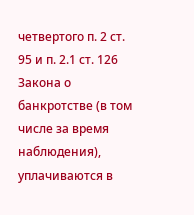четвертого п. 2 ст. 95 и п. 2.1 ст. 126 Закона о банкротстве (в том числе за время наблюдения), уплачиваются в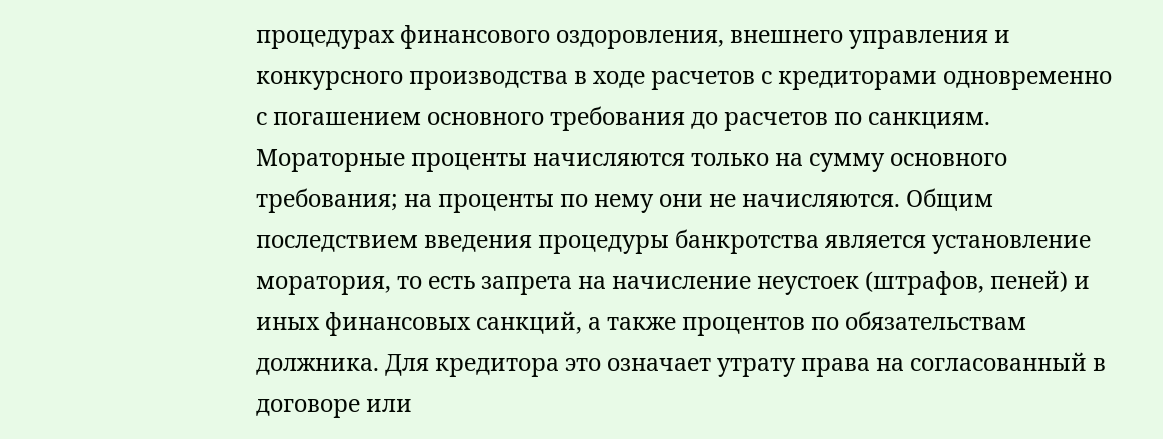процедурах финансового оздоровления, внешнего управления и конкурсного производства в ходе расчетов с кредиторами одновременно с погашением основного требования до расчетов по санкциям. Мораторные проценты начисляются только на сумму основного требования; на проценты по нему они не начисляются. Общим последствием введения процедуры банкротства является установление моратория, то есть запрета на начисление неустоек (штрафов, пеней) и иных финансовых санкций, а также процентов по обязательствам должника. Для кредитора это означает утрату права на согласованный в договоре или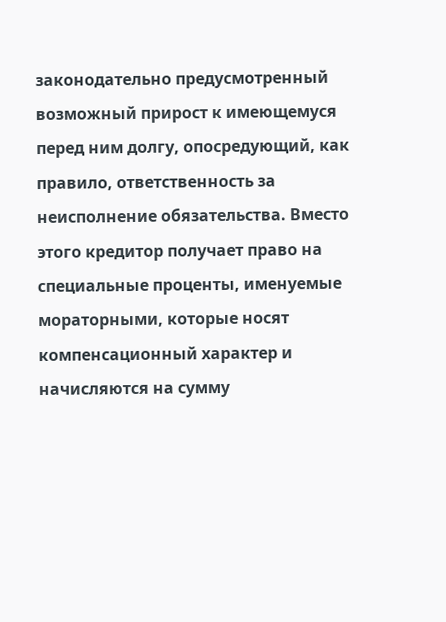законодательно предусмотренный возможный прирост к имеющемуся перед ним долгу, опосредующий, как правило, ответственность за неисполнение обязательства. Вместо этого кредитор получает право на специальные проценты, именуемые мораторными, которые носят компенсационный характер и начисляются на сумму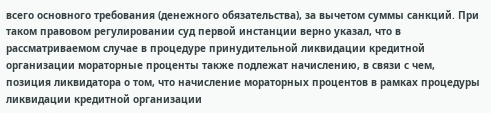всего основного требования (денежного обязательства), за вычетом суммы санкций. При таком правовом регулировании суд первой инстанции верно указал, что в рассматриваемом случае в процедуре принудительной ликвидации кредитной организации мораторные проценты также подлежат начислению, в связи с чем, позиция ликвидатора о том, что начисление мораторных процентов в рамках процедуры ликвидации кредитной организации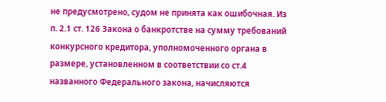не предусмотрено, судом не принята как ошибочная. Из п. 2.1 ст. 126 Закона о банкротстве на сумму требований конкурсного кредитора, уполномоченного органа в размере, установленном в соответствии со ст.4 названного Федерального закона, начисляются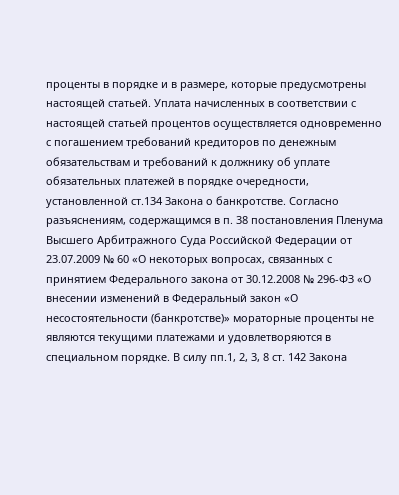проценты в порядке и в размере, которые предусмотрены настоящей статьей. Уплата начисленных в соответствии с настоящей статьей процентов осуществляется одновременно с погашением требований кредиторов по денежным обязательствам и требований к должнику об уплате обязательных платежей в порядке очередности, установленной ст.134 Закона о банкротстве. Согласно разъяснениям, содержащимся в п. 38 постановления Пленума Высшего Арбитражного Суда Российской Федерации от 23.07.2009 № 60 «О некоторых вопросах, связанных с принятием Федерального закона от 30.12.2008 № 296-ФЗ «О внесении изменений в Федеральный закон «О несостоятельности (банкротстве)» мораторные проценты не являются текущими платежами и удовлетворяются в специальном порядке. В силу пп.1, 2, 3, 8 ст. 142 Закона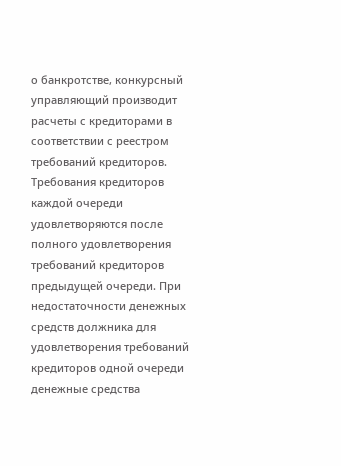о банкротстве, конкурсный управляющий производит расчеты с кредиторами в соответствии с реестром требований кредиторов. Требования кредиторов каждой очереди удовлетворяются после полного удовлетворения требований кредиторов предыдущей очереди. При недостаточности денежных средств должника для удовлетворения требований кредиторов одной очереди денежные средства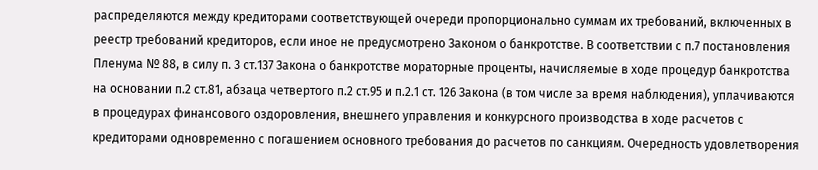распределяются между кредиторами соответствующей очереди пропорционально суммам их требований, включенных в реестр требований кредиторов, если иное не предусмотрено Законом о банкротстве. В соответствии с п.7 постановления Пленума № 88, в силу п. 3 ст.137 Закона о банкротстве мораторные проценты, начисляемые в ходе процедур банкротства на основании п.2 ст.81, абзаца четвертого п.2 ст.95 и п.2.1 ст. 126 Закона (в том числе за время наблюдения), уплачиваются в процедурах финансового оздоровления, внешнего управления и конкурсного производства в ходе расчетов с кредиторами одновременно с погашением основного требования до расчетов по санкциям. Очередность удовлетворения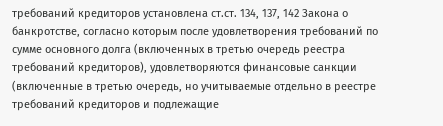требований кредиторов установлена ст.ст. 134, 137, 142 Закона о банкротстве, согласно которым после удовлетворения требований по сумме основного долга (включенных в третью очередь реестра требований кредиторов), удовлетворяются финансовые санкции (включенные в третью очередь, но учитываемые отдельно в реестре требований кредиторов и подлежащие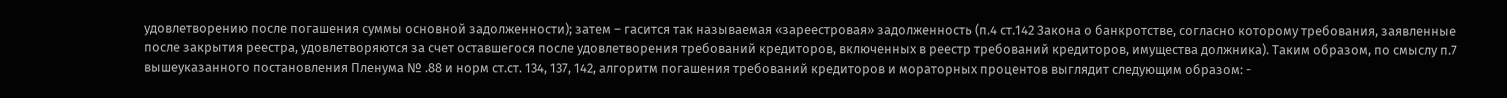удовлетворению после погашения суммы основной задолженности); затем – гасится так называемая «зареестровая» задолженность (п.4 ст.142 Закона о банкротстве, согласно которому требования, заявленные после закрытия реестра, удовлетворяются за счет оставшегося после удовлетворения требований кредиторов, включенных в реестр требований кредиторов, имущества должника). Таким образом, по смыслу п.7 вышеуказанного постановления Пленума № .88 и норм ст.ст. 134, 137, 142, алгоритм погашения требований кредиторов и мораторных процентов выглядит следующим образом: -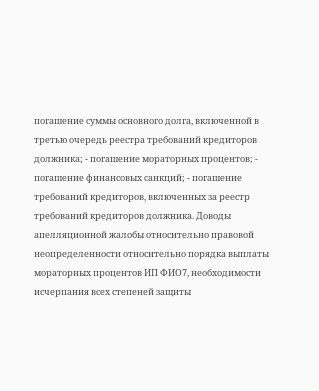погашение суммы основного долга, включенной в третью очередь реестра требований кредиторов должника; - погашение мораторных процентов; - погашение финансовых санкций; - погашение требований кредиторов, включенных за реестр требований кредиторов должника. Доводы апелляционной жалобы относительно правовой неопределенности относительно порядка выплаты мораторных процентов ИП ФИО7, необходимости исчерпания всех степеней защиты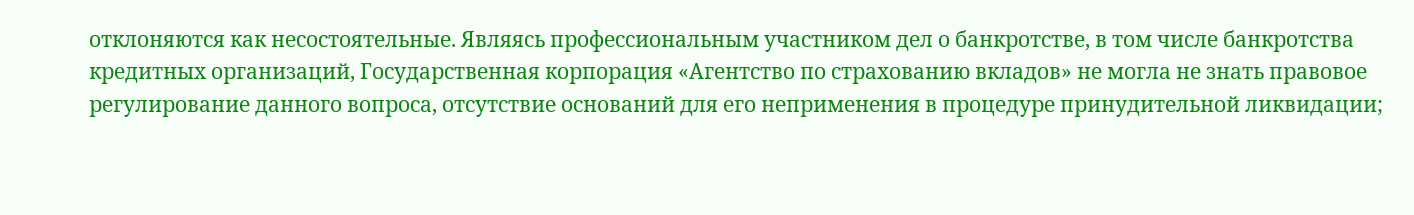отклоняются как несостоятельные. Являясь профессиональным участником дел о банкротстве, в том числе банкротства кредитных организаций, Государственная корпорация «Агентство по страхованию вкладов» не могла не знать правовое регулирование данного вопроса, отсутствие оснований для его неприменения в процедуре принудительной ликвидации;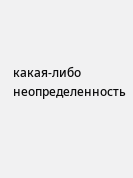какая-либо неопределенность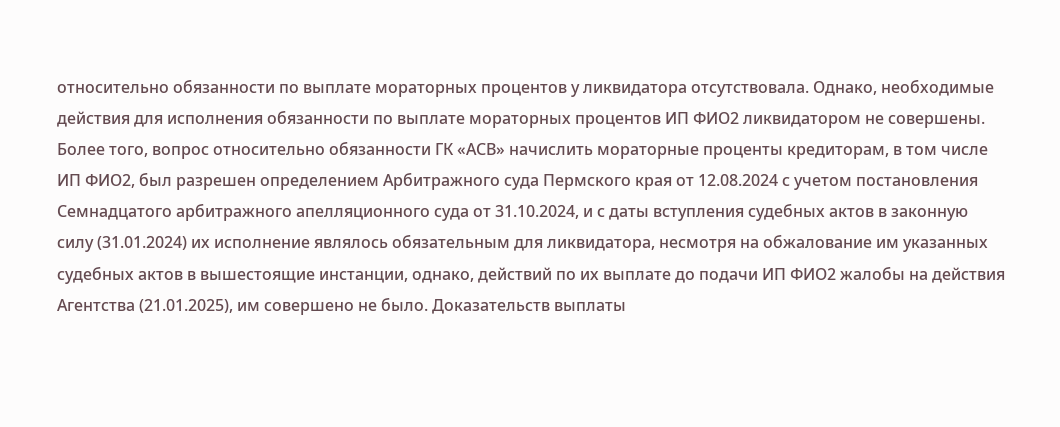относительно обязанности по выплате мораторных процентов у ликвидатора отсутствовала. Однако, необходимые действия для исполнения обязанности по выплате мораторных процентов ИП ФИО2 ликвидатором не совершены. Более того, вопрос относительно обязанности ГК «АСВ» начислить мораторные проценты кредиторам, в том числе ИП ФИО2, был разрешен определением Арбитражного суда Пермского края от 12.08.2024 с учетом постановления Семнадцатого арбитражного апелляционного суда от 31.10.2024, и с даты вступления судебных актов в законную силу (31.01.2024) их исполнение являлось обязательным для ликвидатора, несмотря на обжалование им указанных судебных актов в вышестоящие инстанции, однако, действий по их выплате до подачи ИП ФИО2 жалобы на действия Агентства (21.01.2025), им совершено не было. Доказательств выплаты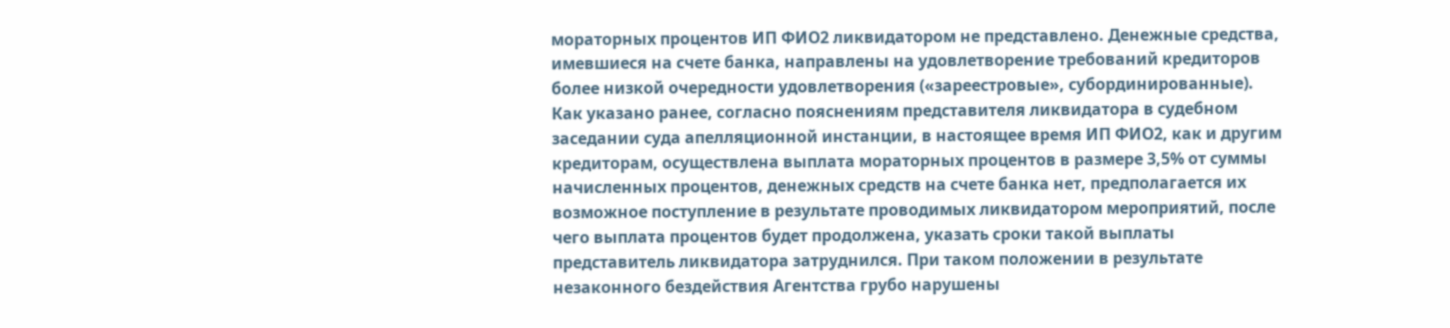мораторных процентов ИП ФИО2 ликвидатором не представлено. Денежные средства, имевшиеся на счете банка, направлены на удовлетворение требований кредиторов более низкой очередности удовлетворения («зареестровые», субординированные). Как указано ранее, согласно пояснениям представителя ликвидатора в судебном заседании суда апелляционной инстанции, в настоящее время ИП ФИО2, как и другим кредиторам, осуществлена выплата мораторных процентов в размере 3,5% от суммы начисленных процентов, денежных средств на счете банка нет, предполагается их возможное поступление в результате проводимых ликвидатором мероприятий, после чего выплата процентов будет продолжена, указать сроки такой выплаты представитель ликвидатора затруднился. При таком положении в результате незаконного бездействия Агентства грубо нарушены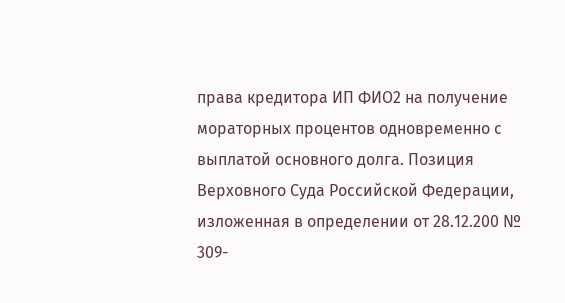права кредитора ИП ФИО2 на получение мораторных процентов одновременно с выплатой основного долга. Позиция Верховного Суда Российской Федерации, изложенная в определении от 28.12.200 № 309-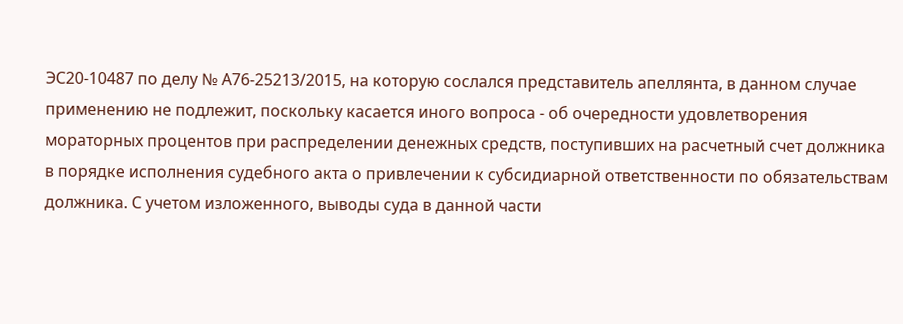ЭС20-10487 по делу № А76-25213/2015, на которую сослался представитель апеллянта, в данном случае применению не подлежит, поскольку касается иного вопроса - об очередности удовлетворения мораторных процентов при распределении денежных средств, поступивших на расчетный счет должника в порядке исполнения судебного акта о привлечении к субсидиарной ответственности по обязательствам должника. С учетом изложенного, выводы суда в данной части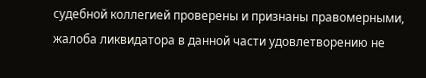судебной коллегией проверены и признаны правомерными, жалоба ликвидатора в данной части удовлетворению не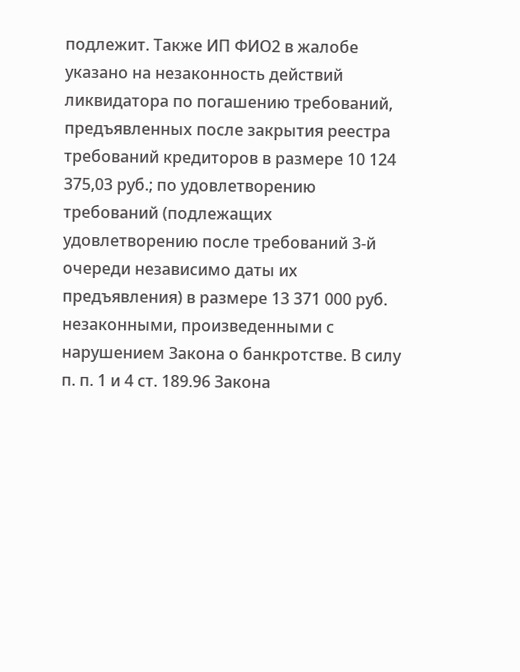подлежит. Также ИП ФИО2 в жалобе указано на незаконность действий ликвидатора по погашению требований, предъявленных после закрытия реестра требований кредиторов в размере 10 124 375,03 руб.; по удовлетворению требований (подлежащих удовлетворению после требований 3-й очереди независимо даты их предъявления) в размере 13 371 000 руб. незаконными, произведенными с нарушением Закона о банкротстве. В силу п. п. 1 и 4 ст. 189.96 Закона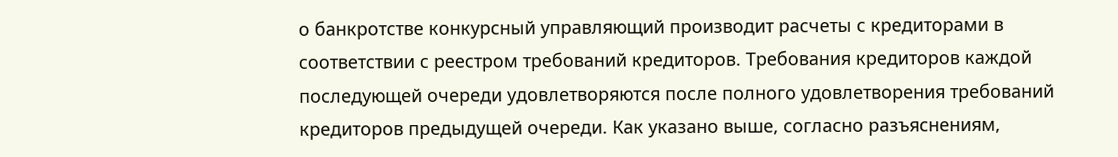о банкротстве конкурсный управляющий производит расчеты с кредиторами в соответствии с реестром требований кредиторов. Требования кредиторов каждой последующей очереди удовлетворяются после полного удовлетворения требований кредиторов предыдущей очереди. Как указано выше, согласно разъяснениям,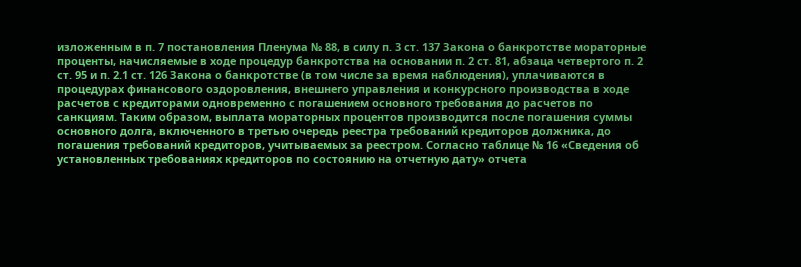изложенным в п. 7 постановления Пленума № 88, в силу п. 3 ст. 137 Закона о банкротстве мораторные проценты, начисляемые в ходе процедур банкротства на основании п. 2 ст. 81, абзаца четвертого п. 2 ст. 95 и п. 2.1 ст. 126 Закона о банкротстве (в том числе за время наблюдения), уплачиваются в процедурах финансового оздоровления, внешнего управления и конкурсного производства в ходе расчетов с кредиторами одновременно с погашением основного требования до расчетов по санкциям. Таким образом, выплата мораторных процентов производится после погашения суммы основного долга, включенного в третью очередь реестра требований кредиторов должника, до погашения требований кредиторов, учитываемых за реестром. Согласно таблице № 16 «Сведения об установленных требованиях кредиторов по состоянию на отчетную дату» отчета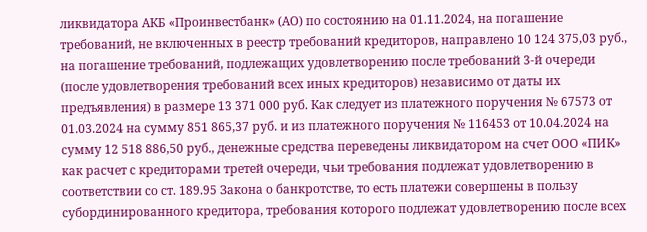ликвидатора АКБ «Проинвестбанк» (АО) по состоянию на 01.11.2024, на погашение требований, не включенных в реестр требований кредиторов, направлено 10 124 375,03 руб., на погашение требований, подлежащих удовлетворению после требований 3-й очереди (после удовлетворения требований всех иных кредиторов) независимо от даты их предъявления) в размере 13 371 000 руб. Как следует из платежного поручения № 67573 от 01.03.2024 на сумму 851 865,37 руб. и из платежного поручения № 116453 от 10.04.2024 на сумму 12 518 886,50 руб., денежные средства переведены ликвидатором на счет ООО «ПИК» как расчет с кредиторами третей очереди, чьи требования подлежат удовлетворению в соответствии со ст. 189.95 Закона о банкротстве, то есть платежи совершены в пользу субординированного кредитора, требования которого подлежат удовлетворению после всех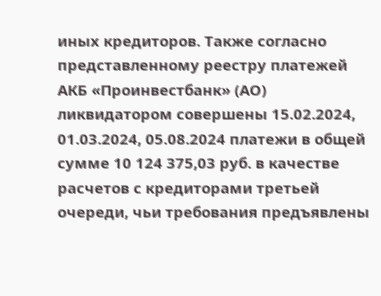иных кредиторов. Также согласно представленному реестру платежей АКБ «Проинвестбанк» (АО) ликвидатором совершены 15.02.2024, 01.03.2024, 05.08.2024 платежи в общей сумме 10 124 375,03 руб. в качестве расчетов с кредиторами третьей очереди, чьи требования предъявлены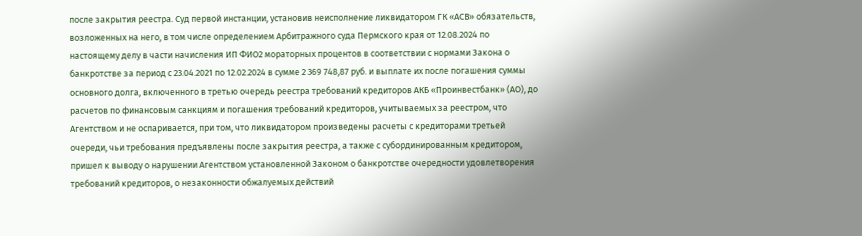после закрытия реестра. Суд первой инстанции, установив неисполнение ликвидатором ГК «АСВ» обязательств, возложенных на него, в том числе определением Арбитражного суда Пермского края от 12.08.2024 по настоящему делу в части начисления ИП ФИО2 мораторных процентов в соответствии с нормами Закона о банкротстве за период с 23.04.2021 по 12.02.2024 в сумме 2 369 748,87 руб. и выплате их после погашения суммы основного долга, включенного в третью очередь реестра требований кредиторов АКБ «Проинвестбанк» (АО), до расчетов по финансовым санкциям и погашения требований кредиторов, учитываемых за реестром, что Агентством и не оспаривается, при том, что ликвидатором произведены расчеты с кредиторами третьей очереди, чьи требования предъявлены после закрытия реестра, а также с субординированным кредитором, пришел к выводу о нарушении Агентством установленной Законом о банкротстве очередности удовлетворения требований кредиторов, о незаконности обжалуемых действий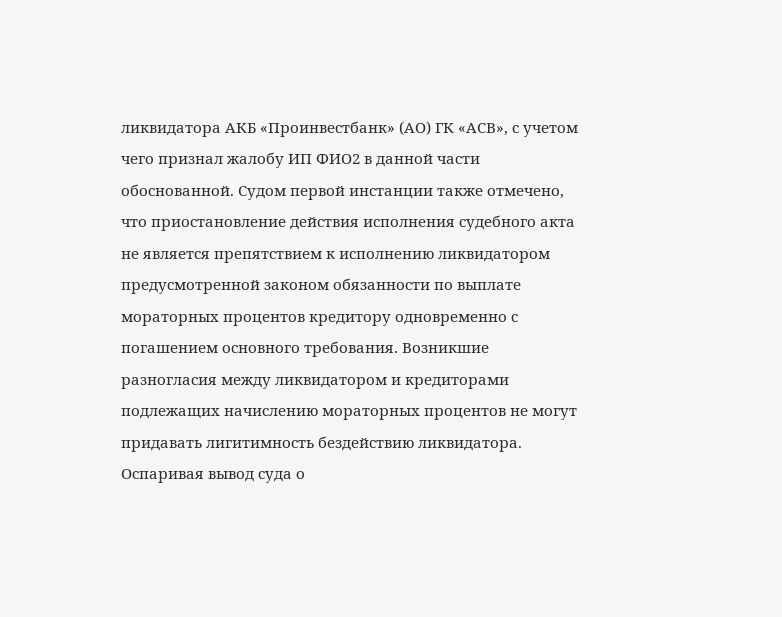ликвидатора АКБ «Проинвестбанк» (АО) ГК «АСВ», с учетом чего признал жалобу ИП ФИО2 в данной части обоснованной. Судом первой инстанции также отмечено, что приостановление действия исполнения судебного акта не является препятствием к исполнению ликвидатором предусмотренной законом обязанности по выплате мораторных процентов кредитору одновременно с погашением основного требования. Возникшие разногласия между ликвидатором и кредиторами подлежащих начислению мораторных процентов не могут придавать лигитимность бездействию ликвидатора. Оспаривая вывод суда о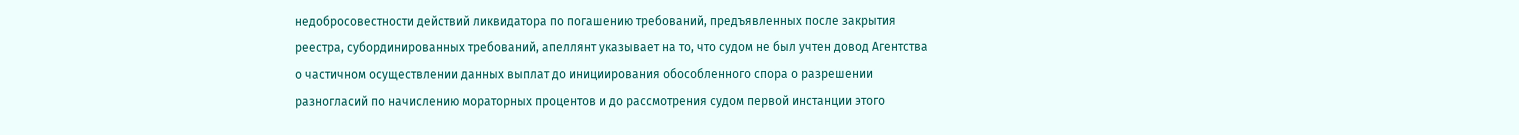недобросовестности действий ликвидатора по погашению требований, предъявленных после закрытия реестра, субординированных требований, апеллянт указывает на то, что судом не был учтен довод Агентства о частичном осуществлении данных выплат до инициирования обособленного спора о разрешении разногласий по начислению мораторных процентов и до рассмотрения судом первой инстанции этого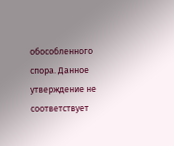обособленного спора. Данное утверждение не соответствует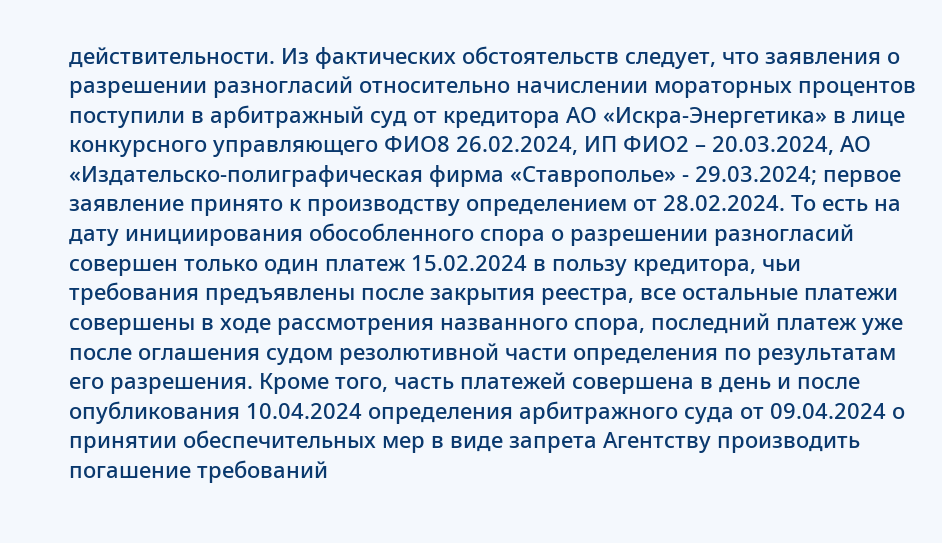действительности. Из фактических обстоятельств следует, что заявления о разрешении разногласий относительно начислении мораторных процентов поступили в арбитражный суд от кредитора АО «Искра-Энергетика» в лице конкурсного управляющего ФИО8 26.02.2024, ИП ФИО2 – 20.03.2024, АО «Издательско-полиграфическая фирма «Ставрополье» - 29.03.2024; первое заявление принято к производству определением от 28.02.2024. То есть на дату инициирования обособленного спора о разрешении разногласий совершен только один платеж 15.02.2024 в пользу кредитора, чьи требования предъявлены после закрытия реестра, все остальные платежи совершены в ходе рассмотрения названного спора, последний платеж уже после оглашения судом резолютивной части определения по результатам его разрешения. Кроме того, часть платежей совершена в день и после опубликования 10.04.2024 определения арбитражного суда от 09.04.2024 о принятии обеспечительных мер в виде запрета Агентству производить погашение требований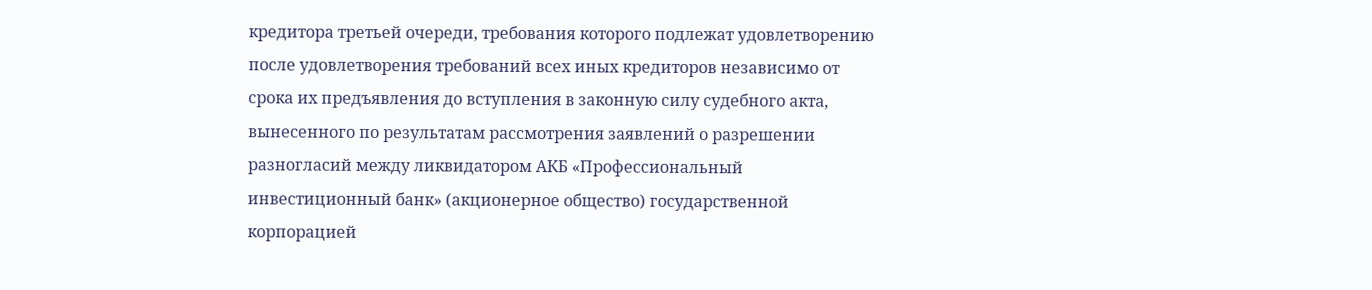кредитора третьей очереди, требования которого подлежат удовлетворению после удовлетворения требований всех иных кредиторов независимо от срока их предъявления до вступления в законную силу судебного акта, вынесенного по результатам рассмотрения заявлений о разрешении разногласий между ликвидатором АКБ «Профессиональный инвестиционный банк» (акционерное общество) государственной корпорацией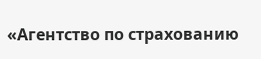«Агентство по страхованию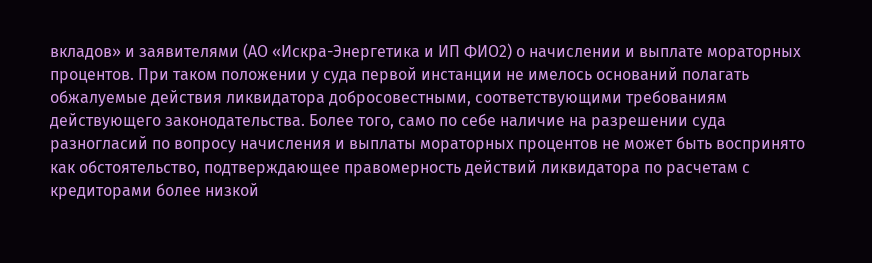вкладов» и заявителями (АО «Искра-Энергетика и ИП ФИО2) о начислении и выплате мораторных процентов. При таком положении у суда первой инстанции не имелось оснований полагать обжалуемые действия ликвидатора добросовестными, соответствующими требованиям действующего законодательства. Более того, само по себе наличие на разрешении суда разногласий по вопросу начисления и выплаты мораторных процентов не может быть воспринято как обстоятельство, подтверждающее правомерность действий ликвидатора по расчетам с кредиторами более низкой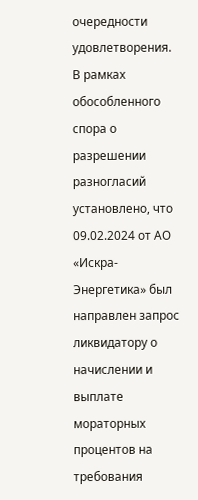очередности удовлетворения. В рамках обособленного спора о разрешении разногласий установлено, что 09.02.2024 от АО «Искра-Энергетика» был направлен запрос ликвидатору о начислении и выплате мораторных процентов на требования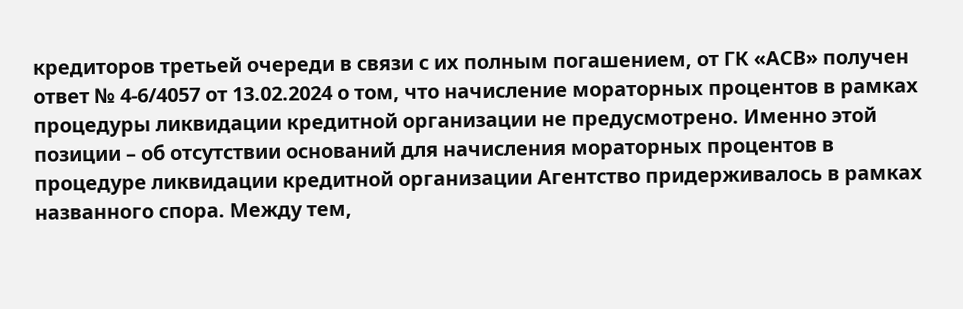кредиторов третьей очереди в связи с их полным погашением, от ГК «АСВ» получен ответ № 4-6/4057 от 13.02.2024 о том, что начисление мораторных процентов в рамках процедуры ликвидации кредитной организации не предусмотрено. Именно этой позиции – об отсутствии оснований для начисления мораторных процентов в процедуре ликвидации кредитной организации Агентство придерживалось в рамках названного спора. Между тем,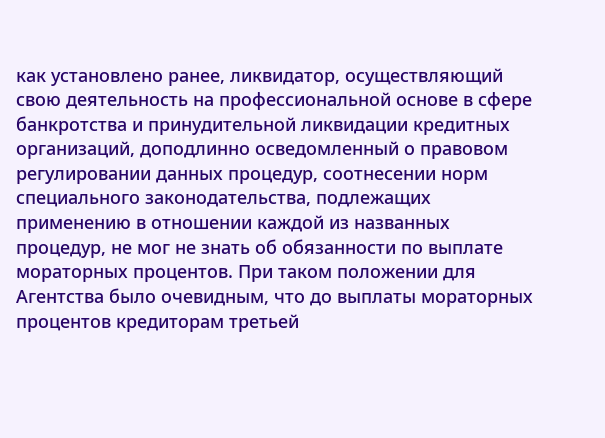как установлено ранее, ликвидатор, осуществляющий свою деятельность на профессиональной основе в сфере банкротства и принудительной ликвидации кредитных организаций, доподлинно осведомленный о правовом регулировании данных процедур, соотнесении норм специального законодательства, подлежащих применению в отношении каждой из названных процедур, не мог не знать об обязанности по выплате мораторных процентов. При таком положении для Агентства было очевидным, что до выплаты мораторных процентов кредиторам третьей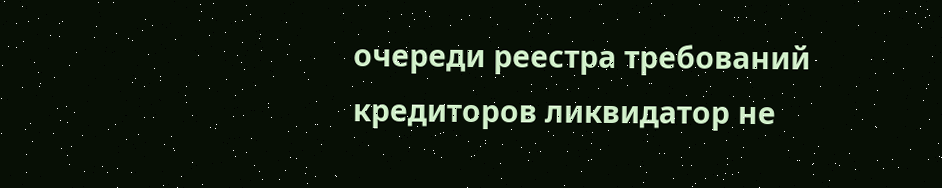очереди реестра требований кредиторов ликвидатор не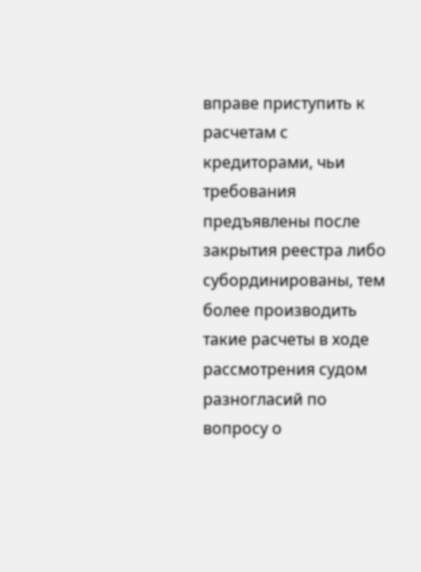вправе приступить к расчетам с кредиторами, чьи требования предъявлены после закрытия реестра либо субординированы, тем более производить такие расчеты в ходе рассмотрения судом разногласий по вопросу о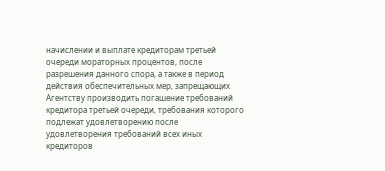начислении и выплате кредиторам третьей очереди мораторных процентов, после разрешения данного спора, а также в период действия обеспечительных мер, запрещающих Агентству производить погашение требований кредитора третьей очереди, требования которого подлежат удовлетворению после удовлетворения требований всех иных кредиторов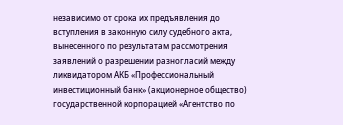независимо от срока их предъявления до вступления в законную силу судебного акта, вынесенного по результатам рассмотрения заявлений о разрешении разногласий между ликвидатором АКБ «Профессиональный инвестиционный банк» (акционерное общество) государственной корпорацией «Агентство по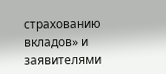страхованию вкладов» и заявителями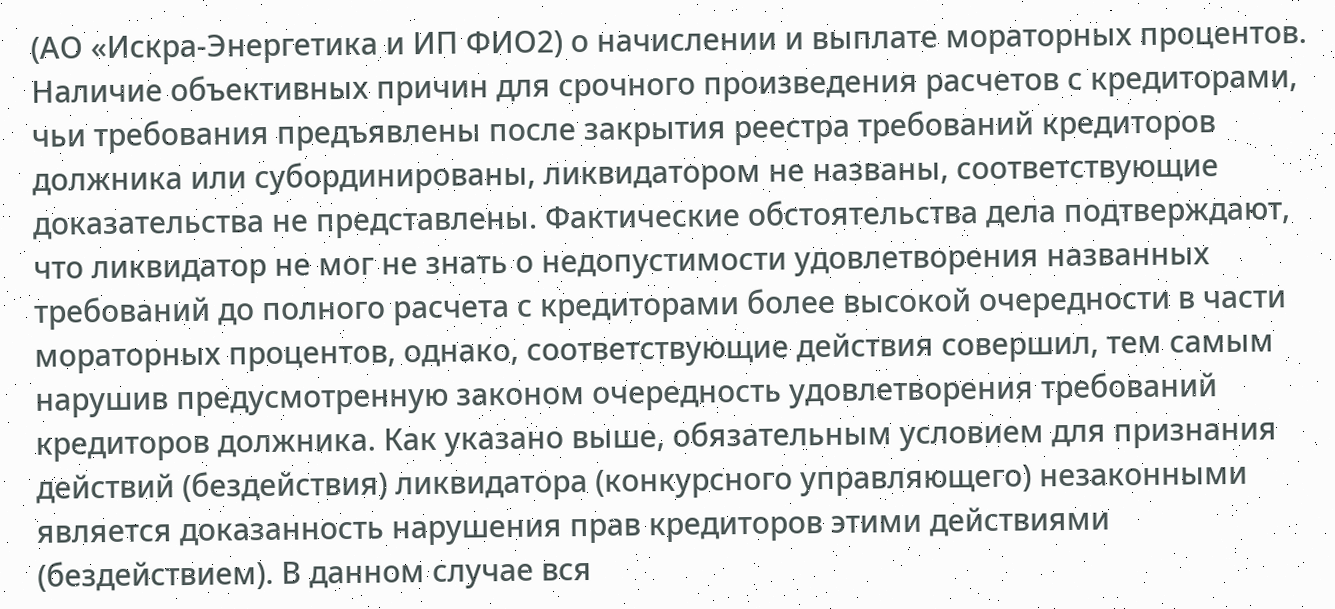(АО «Искра-Энергетика и ИП ФИО2) о начислении и выплате мораторных процентов. Наличие объективных причин для срочного произведения расчетов с кредиторами, чьи требования предъявлены после закрытия реестра требований кредиторов должника или субординированы, ликвидатором не названы, соответствующие доказательства не представлены. Фактические обстоятельства дела подтверждают, что ликвидатор не мог не знать о недопустимости удовлетворения названных требований до полного расчета с кредиторами более высокой очередности в части мораторных процентов, однако, соответствующие действия совершил, тем самым нарушив предусмотренную законом очередность удовлетворения требований кредиторов должника. Как указано выше, обязательным условием для признания действий (бездействия) ликвидатора (конкурсного управляющего) незаконными является доказанность нарушения прав кредиторов этими действиями (бездействием). В данном случае вся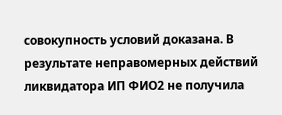совокупность условий доказана. В результате неправомерных действий ликвидатора ИП ФИО2 не получила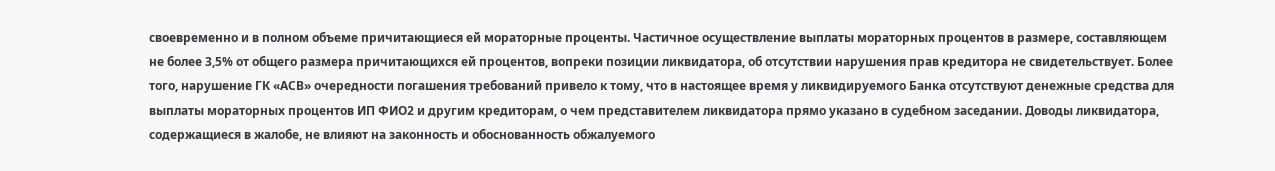своевременно и в полном объеме причитающиеся ей мораторные проценты. Частичное осуществление выплаты мораторных процентов в размере, составляющем не более 3,5% от общего размера причитающихся ей процентов, вопреки позиции ликвидатора, об отсутствии нарушения прав кредитора не свидетельствует. Более того, нарушение ГК «АСВ» очередности погашения требований привело к тому, что в настоящее время у ликвидируемого Банка отсутствуют денежные средства для выплаты мораторных процентов ИП ФИО2 и другим кредиторам, о чем представителем ликвидатора прямо указано в судебном заседании. Доводы ликвидатора, содержащиеся в жалобе, не влияют на законность и обоснованность обжалуемого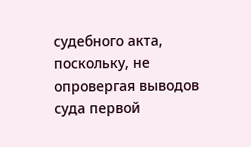судебного акта, поскольку, не опровергая выводов суда первой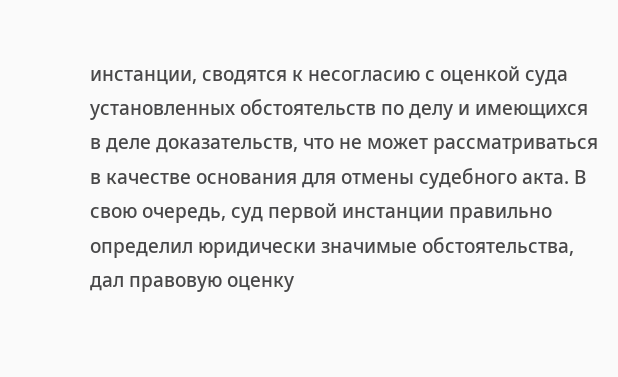инстанции, сводятся к несогласию с оценкой суда установленных обстоятельств по делу и имеющихся в деле доказательств, что не может рассматриваться в качестве основания для отмены судебного акта. В свою очередь, суд первой инстанции правильно определил юридически значимые обстоятельства, дал правовую оценку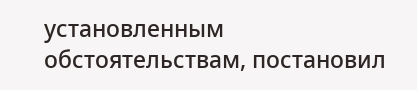установленным обстоятельствам, постановил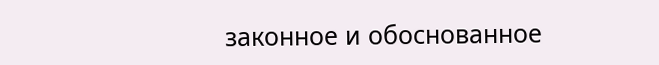законное и обоснованное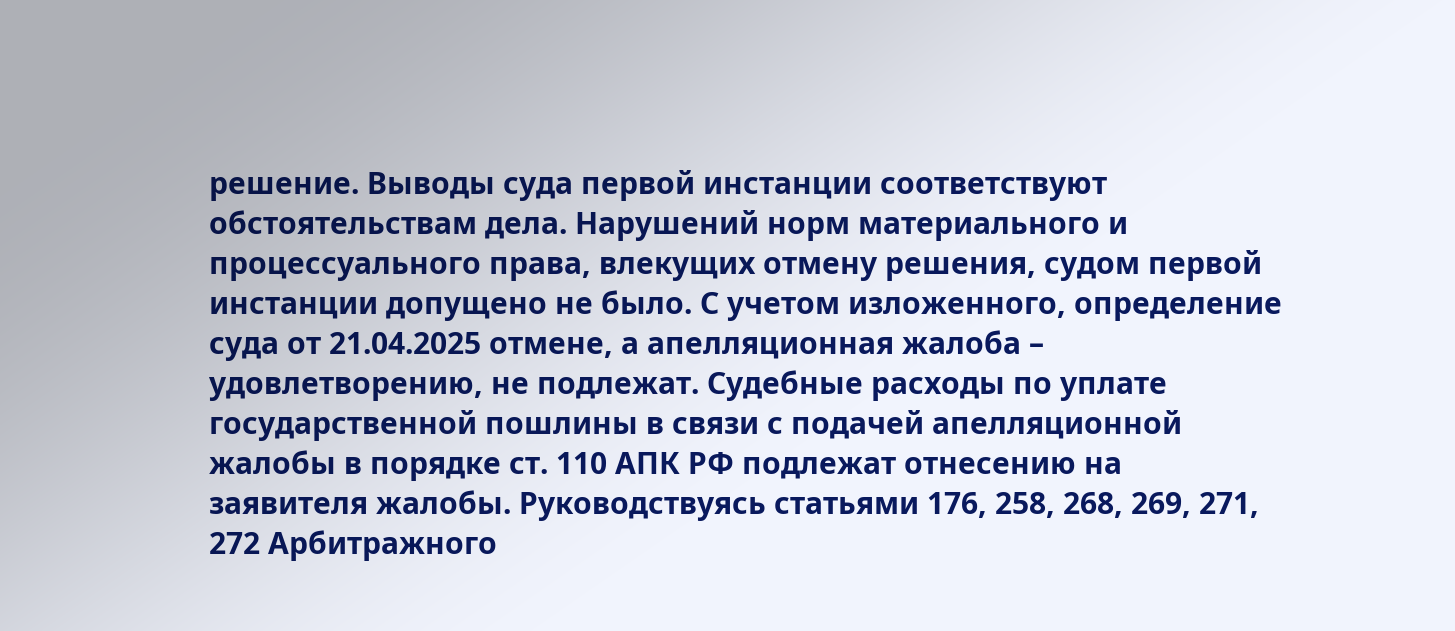решение. Выводы суда первой инстанции соответствуют обстоятельствам дела. Нарушений норм материального и процессуального права, влекущих отмену решения, судом первой инстанции допущено не было. С учетом изложенного, определение суда от 21.04.2025 отмене, а апелляционная жалоба – удовлетворению, не подлежат. Судебные расходы по уплате государственной пошлины в связи с подачей апелляционной жалобы в порядке ст. 110 АПК РФ подлежат отнесению на заявителя жалобы. Руководствуясь статьями 176, 258, 268, 269, 271, 272 Арбитражного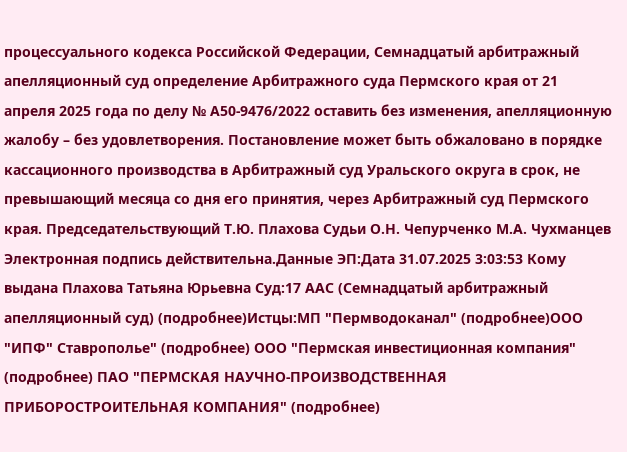процессуального кодекса Российской Федерации, Семнадцатый арбитражный апелляционный суд определение Арбитражного суда Пермского края от 21 апреля 2025 года по делу № А50-9476/2022 оставить без изменения, апелляционную жалобу – без удовлетворения. Постановление может быть обжаловано в порядке кассационного производства в Арбитражный суд Уральского округа в срок, не превышающий месяца со дня его принятия, через Арбитражный суд Пермского края. Председательствующий Т.Ю. Плахова Судьи О.Н. Чепурченко М.А. Чухманцев Электронная подпись действительна.Данные ЭП:Дата 31.07.2025 3:03:53 Кому выдана Плахова Татьяна Юрьевна Суд:17 ААС (Семнадцатый арбитражный апелляционный суд) (подробнее)Истцы:МП "Пермводоканал" (подробнее)ООО "ИПФ" Ставрополье" (подробнее) ООО "Пермская инвестиционная компания" (подробнее) ПАО "ПЕРМСКАЯ НАУЧНО-ПРОИЗВОДСТВЕННАЯ ПРИБОРОСТРОИТЕЛЬНАЯ КОМПАНИЯ" (подробнее)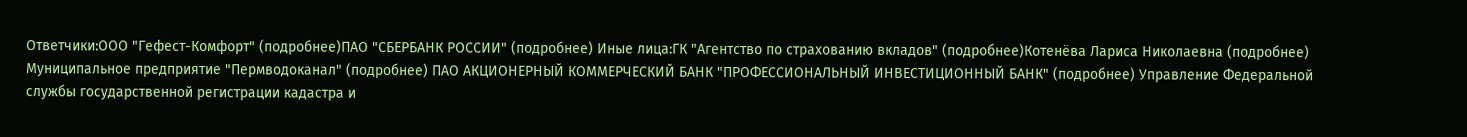Ответчики:ООО "Гефест-Комфорт" (подробнее)ПАО "СБЕРБАНК РОССИИ" (подробнее) Иные лица:ГК "Агентство по страхованию вкладов" (подробнее)Котенёва Лариса Николаевна (подробнее) Муниципальное предприятие "Пермводоканал" (подробнее) ПАО АКЦИОНЕРНЫЙ КОММЕРЧЕСКИЙ БАНК "ПРОФЕССИОНАЛЬНЫЙ ИНВЕСТИЦИОННЫЙ БАНК" (подробнее) Управление Федеральной службы государственной регистрации кадастра и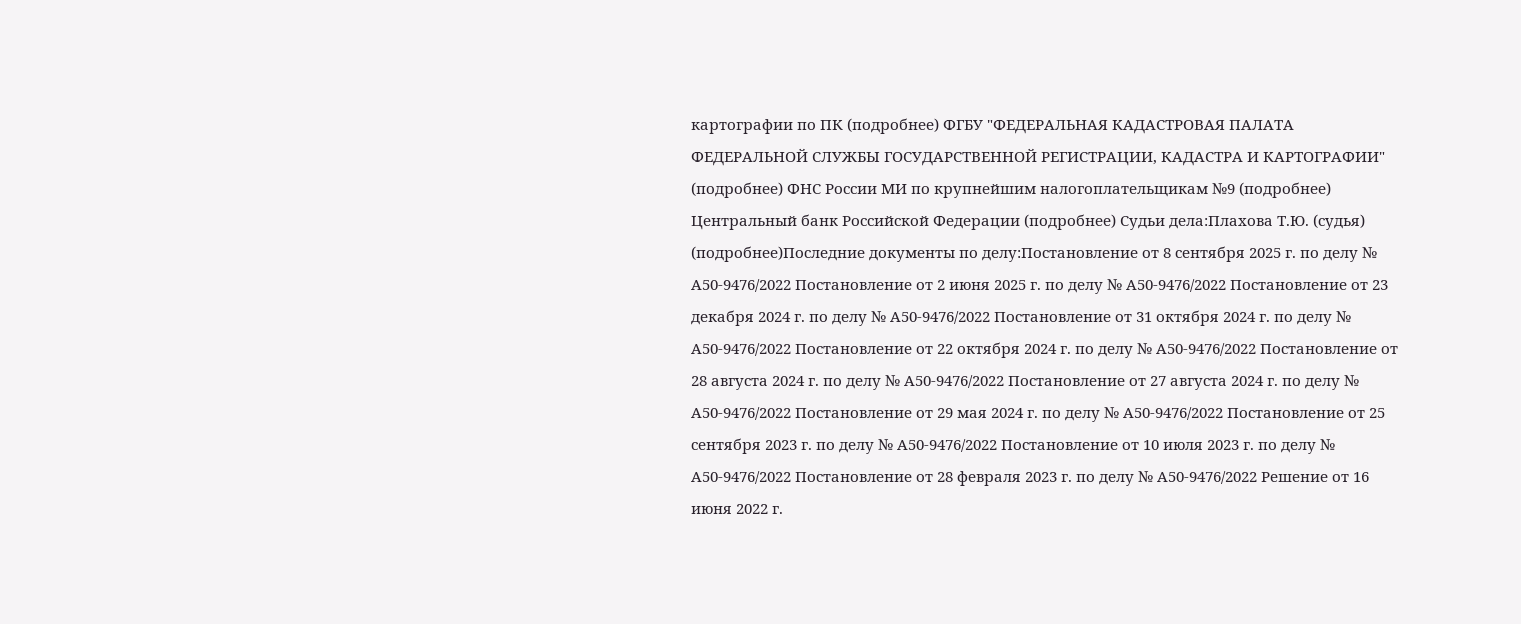картографии по ПК (подробнее) ФГБУ "ФЕДЕРАЛЬНАЯ КАДАСТРОВАЯ ПАЛАТА ФЕДЕРАЛЬНОЙ СЛУЖБЫ ГОСУДАРСТВЕННОЙ РЕГИСТРАЦИИ, КАДАСТРА И КАРТОГРАФИИ" (подробнее) ФНС России МИ по крупнейшим налогоплательщикам №9 (подробнее) Центральный банк Российской Федерации (подробнее) Судьи дела:Плахова Т.Ю. (судья) (подробнее)Последние документы по делу:Постановление от 8 сентября 2025 г. по делу № А50-9476/2022 Постановление от 2 июня 2025 г. по делу № А50-9476/2022 Постановление от 23 декабря 2024 г. по делу № А50-9476/2022 Постановление от 31 октября 2024 г. по делу № А50-9476/2022 Постановление от 22 октября 2024 г. по делу № А50-9476/2022 Постановление от 28 августа 2024 г. по делу № А50-9476/2022 Постановление от 27 августа 2024 г. по делу № А50-9476/2022 Постановление от 29 мая 2024 г. по делу № А50-9476/2022 Постановление от 25 сентября 2023 г. по делу № А50-9476/2022 Постановление от 10 июля 2023 г. по делу № А50-9476/2022 Постановление от 28 февраля 2023 г. по делу № А50-9476/2022 Решение от 16 июня 2022 г.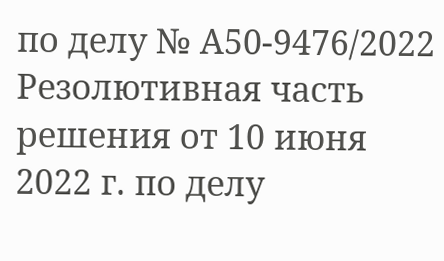по делу № А50-9476/2022 Резолютивная часть решения от 10 июня 2022 г. по делу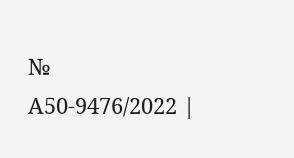№ А50-9476/2022 |